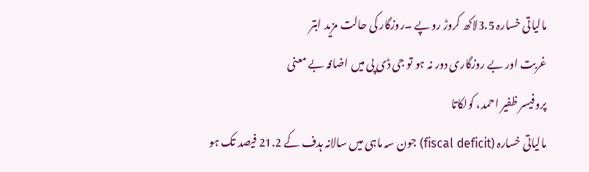مالیاتی خسارہ 3.5لاکھ کروڑ روپے ۔روزگار کی حالت مزید ابتر
غربت اور بے روزگاری دور نہ ہو تو جی ڈی پی میں اضافہ بے معنی
پروفیسر ظفیر احمد، کولکاتا
مالیاتی خسارہ (fiscal deficit) جون سہ ماہی میں سالانہ ہدف کے 21.2 فیصد تک ہو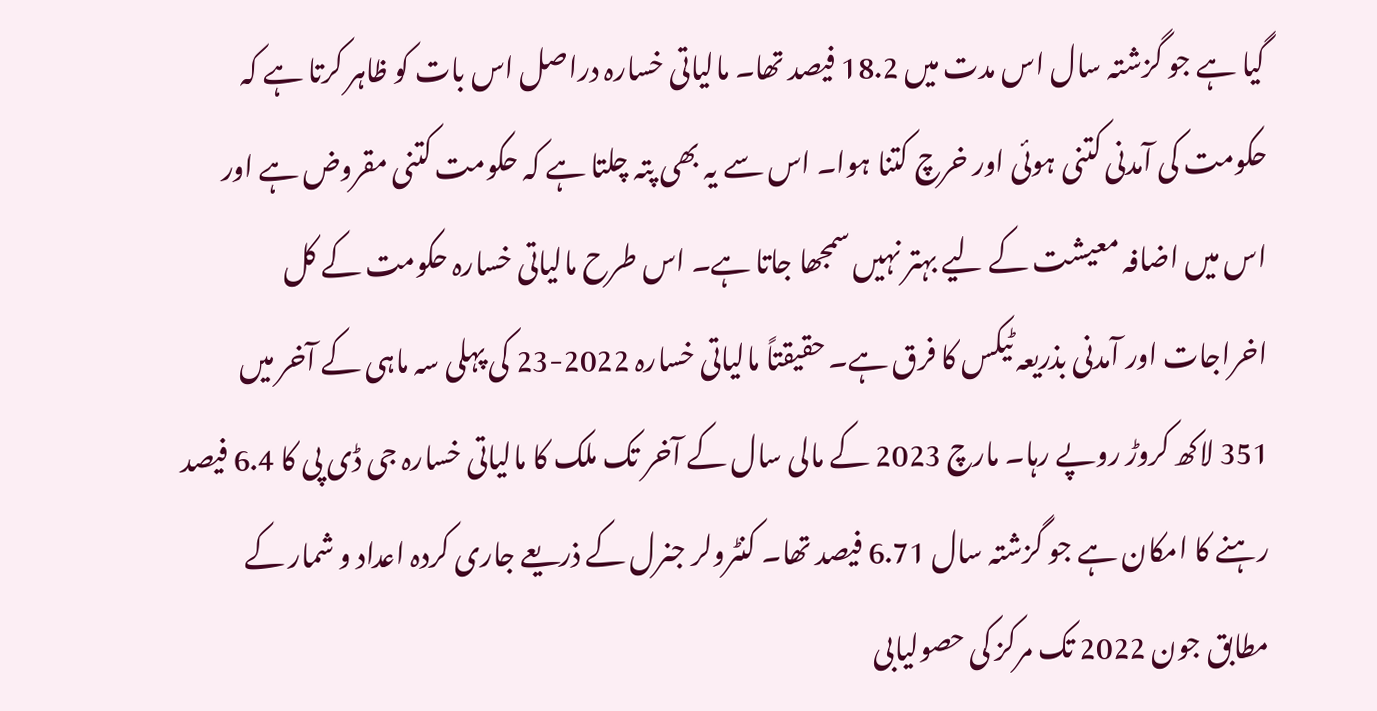گیا ہے جو گزشتہ سال اس مدت میں 18.2 فیصد تھا۔ مالیاتی خسارہ دراصل اس بات کو ظاہر کرتا ہے کہ حکومت کی آمدنی کتنی ہوئی اور خرچ کتنا ہوا۔ اس سے یہ بھی پتہ چلتا ہے کہ حکومت کتنی مقروض ہے اور اس میں اضافہ معیشت کے لیے بہتر نہیں سمجھا جاتا ہے۔ اس طرح مالیاتی خسارہ حکومت کے کل اخراجات اور آمدنی بذریعہ ٹیکس کا فرق ہے۔ حقیقتاً مالیاتی خسارہ 2022-23 کی پہلی سہ ماہی کے آخر میں 351 لاکھ کروڑ روپے رہا۔ مارچ 2023 کے مالی سال کے آخر تک ملک کا مالیاتی خسارہ جی ڈی پی کا 6.4 فیصد رہنے کا امکان ہے جو گزشتہ سال 6.71 فیصد تھا۔ کنٹرولر جنرل کے ذریعے جاری کردہ اعداد و شمار کے مطابق جون 2022 تک مرکز کی حصولیابی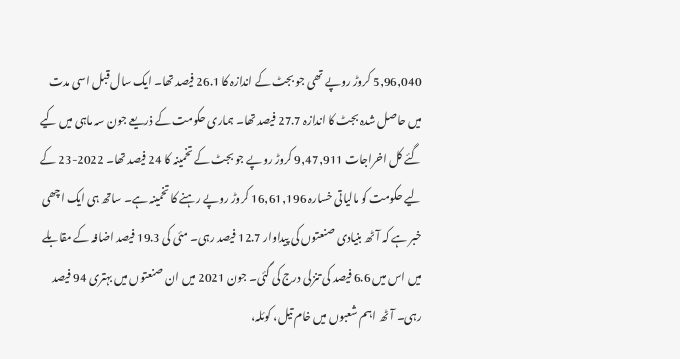5,96,040 کروڑ روپے تھی جو بجٹ کے اندازہ کا 26.1 فیصد تھا۔ ایک سال قبل اسی مدت میں حاصل شدہ بجٹ کا اندازہ 27.7 فیصد تھا۔ ہماری حکومت کے ذریعے جون سہ ماہی میں کیے گئے کل اخراجات 9,47,911 کروڑ روپے جو بجٹ کے تخمینہ کا 24 فیصد تھا۔ 2022-23 کے لیے حکومت کو مالیاتی خسارہ 16,61,196 کروڑ روپے رہنے کا تخمینہ ہے۔ ساتھ ہی ایک اچھی خبر ہے کہ آٹھ بنیادی صنعتوں کی پیداوار 12.7 فیصد رہی۔ مئی کی 19.3 فیصد اضافہ کے مقابلے میں اس میں 6.6 فیصد کی تنزلی درج کی گئی۔ جون 2021 میں ان صنعتوں میں بہتری 94 فیصد رہی۔ آٹھ اہم شعبوں میں خام تیل، کوئلہ،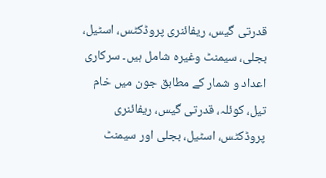قدرتی گیس، ریفائنری پروڈکٹس، اسٹیل، بجلی، سیمنٹ وغیرہ شامل ہیں۔ سرکاری اعداد و شمار کے مطابق جون میں خام تیل، کوئلہ، قدرتی گیس، ریفائنری پروڈکٹس، اسٹیل، بجلی اور سیمنٹ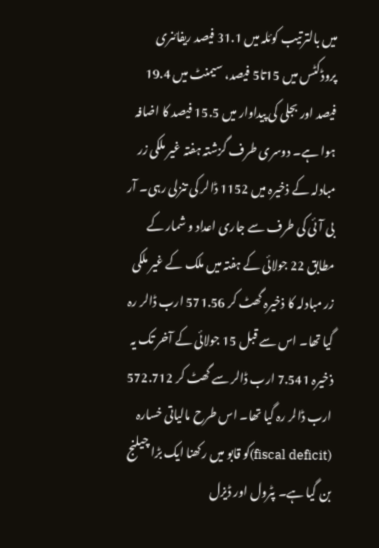میں بالترتیب کوئلہ میں 31.1 فیصد ریفائنری پروڈکٹس میں 15تا5 فیصد، سیمنٹ میں 19.4 فیصد اور بجلی کی پیداوار میں 15.5 فیصد کا اضافہ ہوا ہے۔ دوسری طرف گزشتہ ہفتہ غیر ملکی زر مبادلہ کے ذخیرہ میں 1152 ڈالر کی تنزلی رہی۔ آر بی آئی کی طرف سے جاری اعداد و شمار کے مطابق 22 جولائی کے ہفتہ میں ملک کے غیر ملکی زر مبادلہ کا ذخیرہ گھٹ کر 571.56 ارب ڈالر رہ گیا تھا۔ اس سے قبل 15 جولائی کے آخر تک یہ ذخیرہ 7.541 ارب ڈالر سے گھٹ کر 572.712 ارب ڈالر رہ گیا تھا۔ اس طرح مالیاتی خسارہ (fiscal deficit)کو قابو میں رکھنا ایک بڑا چیلنج بن گیا ہے۔ پٹرول اور ڈیزل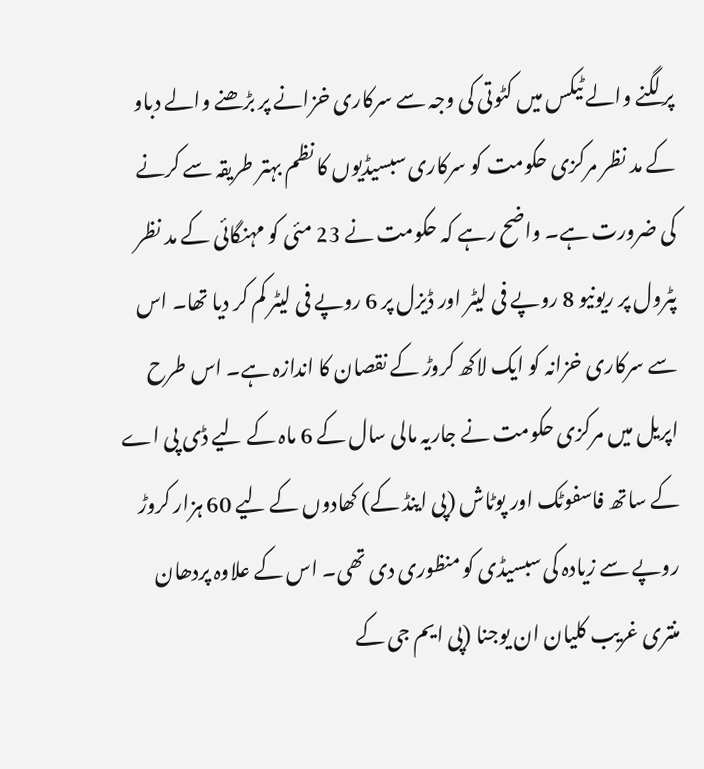پر لگنے والے ٹیکس میں کٹوتی کی وجہ سے سرکاری خزانے پر بڑھنے والے دباو کے مد نظر مرکزی حکومت کو سرکاری سبسیڈیوں کا نظم بہتر طریقہ سے کرنے کی ضرورت ہے۔ واضح رہے کہ حکومت نے 23 مئی کو مہنگائی کے مد نظر پٹرول پر ریونیو 8 روپے فی لیٹر اور ڈیزل پر 6 روپے فی لیٹر کم کر دیا تھا۔ اس سے سرکاری خزانہ کو ایک لاکھ کروڑ کے نقصان کا اندازہ ہے۔ اس طرح اپریل میں مرکزی حکومت نے جاریہ مالی سال کے 6 ماہ کے لیے ڈی پی اے کے ساتھ فاسفوٹک اور پوٹاش (پی اینڈ کے) کھادوں کے لیے 60 ہزار کروڑ روپے سے زیادہ کی سبسیڈی کو منظوری دی تھی۔ اس کے علاوہ پردھان منتری غریب کلیان ان یوجنا (پی ایم جی کے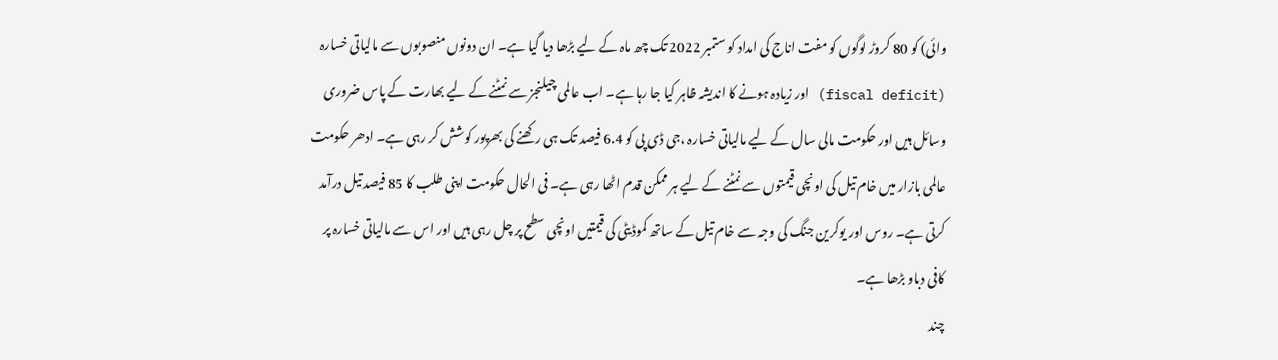وائی) کو 80 کروڑ لوگوں کو مفت اناج کی امداد کو ستمبر 2022 تک چھ ماہ کے لیے بڑھا دیا گیا ہے۔ ان دونوں منصوبوں سے مالیاتی خسارہ (fiscal deficit) اور زیادہ ہونے کا اندیشہ ظاہر کیا جا رہا ہے۔ اب عالمی چیلنجز سے نمٹنے کے لیے بھارت کے پاس ضروری وسائل ہیں اور حکومت مالی سال کے لیے مالیاتی خسارہ ،جی ڈی پی کو 6.4 فیصد تک ہی رکھنے کی بھرپور کوشش کر رہی ہے۔ ادھر حکومت عالمی بازار میں خام تیل کی اونچی قیمتوں سے نمٹنے کے لیے ہر ممکن قدم اٹھا رہی ہے۔ فی الحال حکومت اپنی طلب کا 85 فیصد تیل درآمد کرتی ہے۔ روس اور یوکرین جنگ کی وجہ سے خام تیل کے ساتھ کموڈیٹی کی قیمتیں اونچی سطح پر چل رہی ہیں اور اس سے مالیاتی خسارہ پر کافی دباو بڑھا ہے۔
چند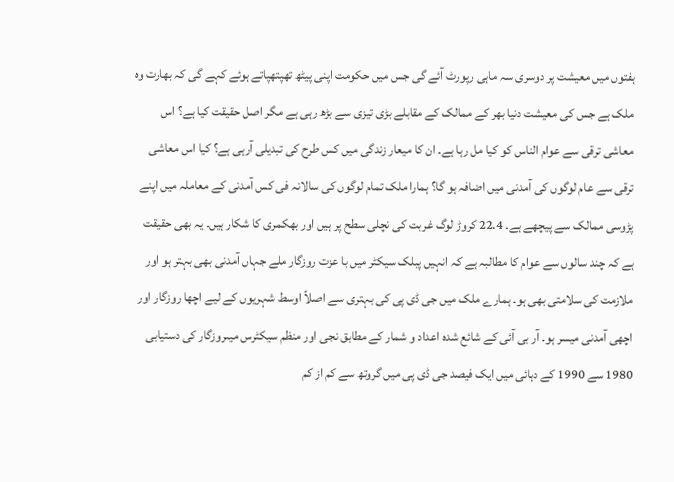ہفتوں میں معیشت پر دوسری سہ ماہی رپورٹ آئے گی جس میں حکومت اپنی پیٹھ تھپتھپاتے ہوئے کہے گی کہ بھارت وہ ملک ہے جس کی معیشت دنیا بھر کے ممالک کے مقابلے بڑی تیزی سے بڑھ رہی ہے مگر اصل حقیقت کیا ہے؟ اس معاشی ترقی سے عوام الناس کو کیا مل رہا ہے۔ ان کا میعار زندگی میں کس طرح کی تبدیلی آرہی ہے؟ کیا اس معاشی ترقی سے عام لوگوں کی آمدنی میں اضافہ ہو گا؟ ہمارا ملک تمام لوگوں کی سالانہ فی کس آمدنی کے معاملہ میں اپنے پڑوسی ممالک سے پیچھے ہے۔ 22.4 کروڑ لوگ غربت کی نچلی سطح پر ہیں اور بھکمری کا شکار ہیں۔ یہ بھی حقیقت ہے کہ چند سالوں سے عوام کا مطالبہ ہے کہ انہیں پبلک سیکٹر میں با عزت روزگار ملے جہاں آمدنی بھی بہتر ہو اور ملازمت کی سلامتی بھی ہو۔ ہمارے ملک میں جی ڈی پی کی بہتری سے اصلاً اوسط شہریوں کے لیے اچھا روزگار اور اچھی آمدنی میسر ہو۔ آر بی آئی کے شائع شدہ اعداد و شمار کے مطابق نجی اور منظم سیکٹرس میںروزگار کی دستیابی 1980 سے 1990 کے دہائی میں ایک فیصد جی ڈی پی میں گروتھ سے کم از کم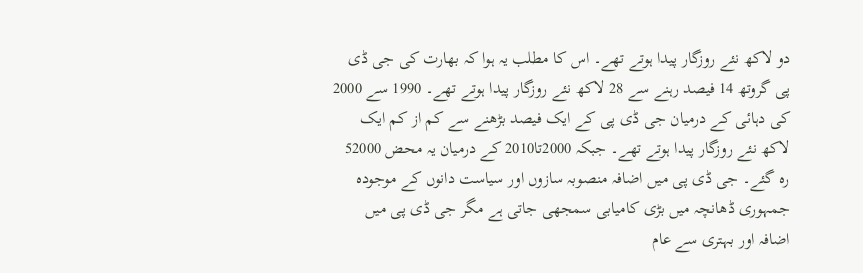دو لاکھ نئے روزگار پیدا ہوتے تھے۔ اس کا مطلب یہ ہوا کہ بھارت کی جی ڈی پی گروتھ 14 فیصد رہنے سے 28 لاکھ نئے روزگار پیدا ہوتے تھے۔ 1990 سے 2000 کی دہائی کے درمیان جی ڈی پی کے ایک فیصد بڑھنے سے کم از کم ایک لاکھ نئے روزگار پیدا ہوتے تھے۔ جبکہ 2000تا2010 کے درمیان یہ محض 52000 رہ گئے۔ جی ڈی پی میں اضافہ منصوبہ سازوں اور سیاست دانوں کے موجودہ جمہوری ڈھانچہ میں بڑی کامیابی سمجھی جاتی ہے مگر جی ڈی پی میں اضافہ اور بہتری سے عام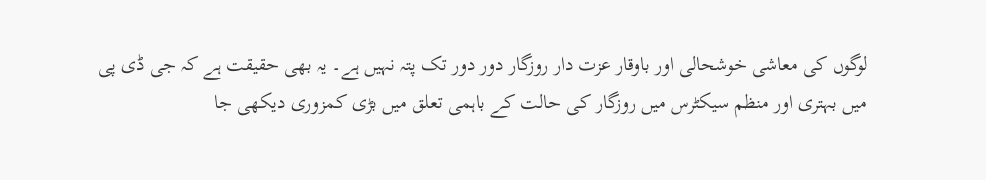لوگوں کی معاشی خوشحالی اور باوقار عزت دار روزگار دور دور تک پتہ نہیں ہے۔ یہ بھی حقیقت ہے کہ جی ڈی پی میں بہتری اور منظم سیکٹرس میں روزگار کی حالت کے باہمی تعلق میں بڑی کمزوری دیکھی جا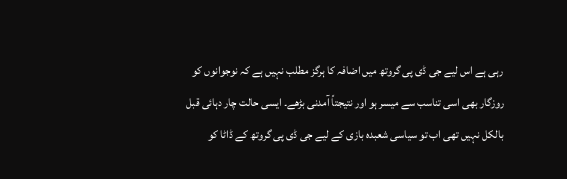رہی ہے اس لیے جی ڈی پی گروتھ میں اضافہ کا ہرگز مطلب نہیں ہے کہ نوجوانوں کو روزگار بھی اسی تناسب سے میسر ہو اور نتیجتاً آمدنی بڑھے۔ ایسی حالت چار دہائی قبل بالکل نہیں تھی اب تو سیاسی شعبدہ بازی کے لیے جی ڈی پی گروتھ کے ڈاٹا کو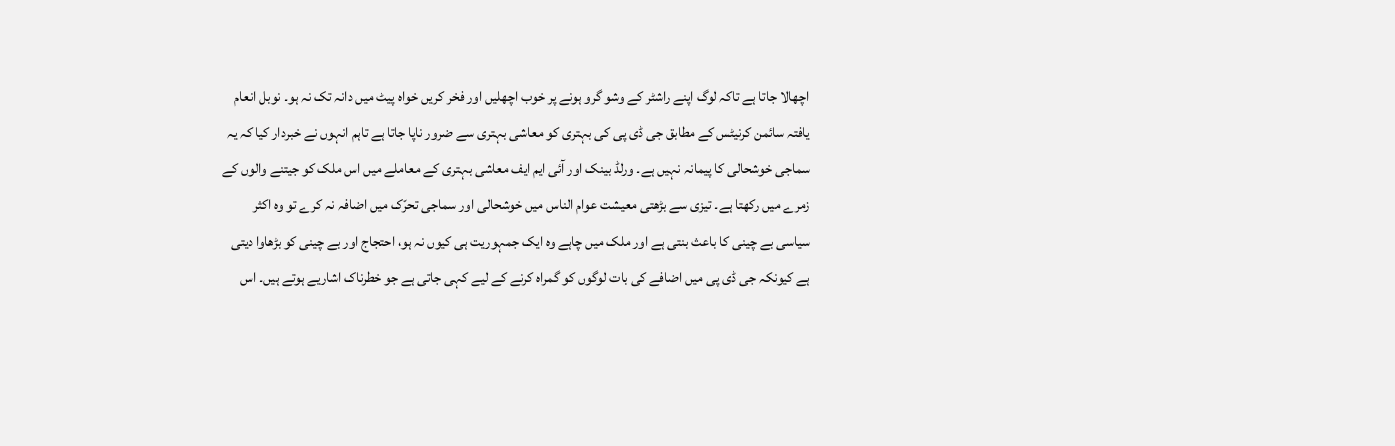اچھالا جاتا ہے تاکہ لوگ اپنے راشٹر کے وشو گرو ہونے پر خوب اچھلیں اور فخر کریں خواہ پیٹ میں دانہ تک نہ ہو۔ نوبل انعام یافتہ سائمن کرنیٹس کے مطابق جی ڈی پی کی بہتری کو معاشی بہتری سے ضرور ناپا جاتا ہے تاہم انہوں نے خبردار کیا کہ یہ سماجی خوشحالی کا پیمانہ نہیں ہے۔ ورلڈ بینک اور آئی ایم ایف معاشی بہتری کے معاملے میں اس ملک کو جیتنے والوں کے زمرے میں رکھتا ہے۔ تیزی سے بڑھتی معیشت عوام الناس میں خوشحالی اور سماجی تحرّک میں اضافہ نہ کرے تو وہ اکثر سیاسی بے چینی کا باعث بنتی ہے اور ملک میں چاہے وہ ایک جمہوریت ہی کیوں نہ ہو، احتجاج اور بے چینی کو بڑھاوا دیتی ہے کیونکہ جی ڈی پی میں اضافے کی بات لوگوں کو گمراہ کرنے کے لیے کہی جاتی ہے جو خطرناک اشاریے ہوتے ہیں۔ اس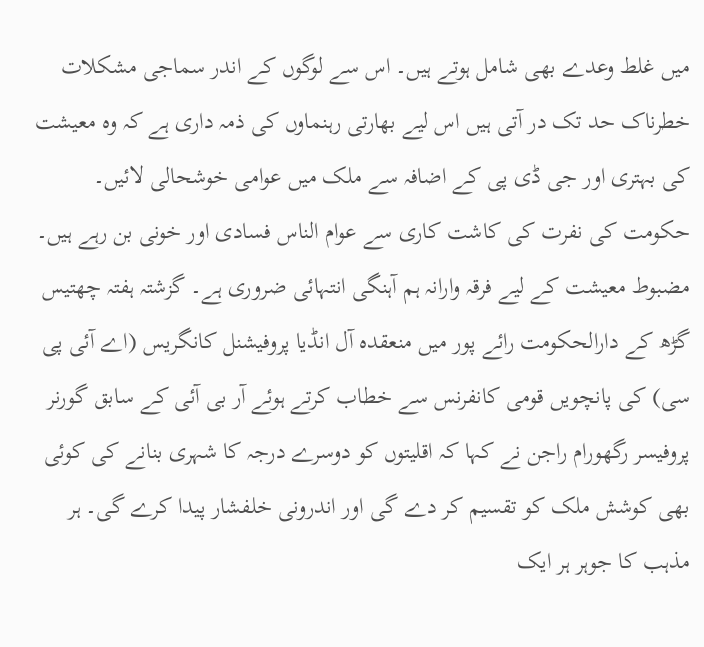میں غلط وعدے بھی شامل ہوتے ہیں۔ اس سے لوگوں کے اندر سماجی مشکلات خطرناک حد تک در آتی ہیں اس لیے بھارتی رہنماوں کی ذمہ داری ہے کہ وہ معیشت کی بہتری اور جی ڈی پی کے اضافہ سے ملک میں عوامی خوشحالی لائیں۔
حکومت کی نفرت کی کاشت کاری سے عوام الناس فسادی اور خونی بن رہے ہیں۔ مضبوط معیشت کے لیے فرقہ وارانہ ہم آہنگی انتہائی ضروری ہے۔ گزشتہ ہفتہ چھتیس گڑھ کے دارالحکومت رائے پور میں منعقدہ آل انڈیا پروفیشنل کانگریس (اے آئی پی سی) کی پانچویں قومی کانفرنس سے خطاب کرتے ہوئے آر بی آئی کے سابق گورنر پروفیسر رگھورام راجن نے کہا کہ اقلیتوں کو دوسرے درجہ کا شہری بنانے کی کوئی بھی کوشش ملک کو تقسیم کر دے گی اور اندرونی خلفشار پیدا کرے گی۔ ہر مذہب کا جوہر ہر ایک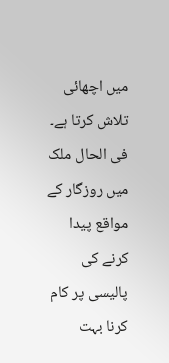میں اچھائی تلاش کرتا ہے۔ فی الحال ملک میں روزگار کے مواقع پیدا کرنے کی پالیسی پر کام کرنا بہت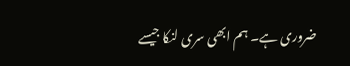ضروری ہے۔ ہم ابھی سری لنکا جیسے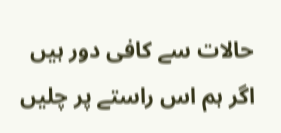حالات سے کافی دور ہیں اگر ہم اس راستے پر چلیں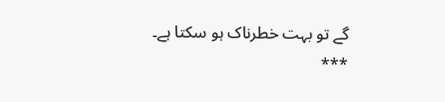گے تو بہت خطرناک ہو سکتا ہے۔
***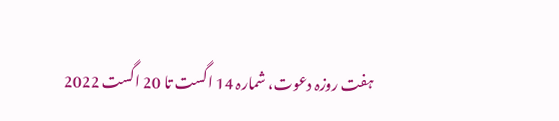ہفت روزہ دعوت، شمارہ 14 اگست تا 20 اگست 2022